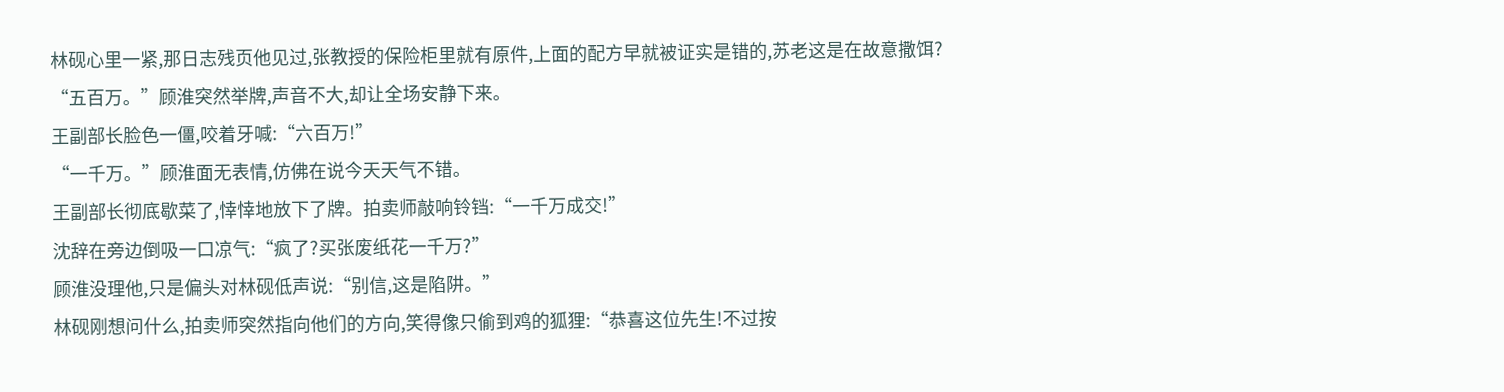林砚心里一紧,那日志残页他见过,张教授的保险柜里就有原件,上面的配方早就被证实是错的,苏老这是在故意撒饵?
“五百万。”顾淮突然举牌,声音不大,却让全场安静下来。
王副部长脸色一僵,咬着牙喊:“六百万!”
“一千万。”顾淮面无表情,仿佛在说今天天气不错。
王副部长彻底歇菜了,悻悻地放下了牌。拍卖师敲响铃铛:“一千万成交!”
沈辞在旁边倒吸一口凉气:“疯了?买张废纸花一千万?”
顾淮没理他,只是偏头对林砚低声说:“别信,这是陷阱。”
林砚刚想问什么,拍卖师突然指向他们的方向,笑得像只偷到鸡的狐狸:“恭喜这位先生!不过按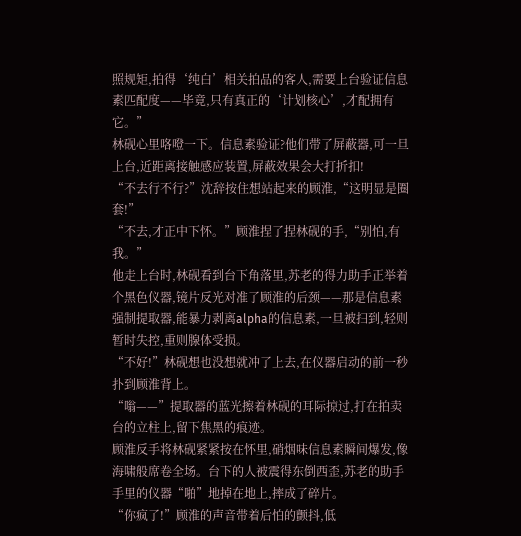照规矩,拍得‘纯白’相关拍品的客人,需要上台验证信息素匹配度——毕竟,只有真正的‘计划核心’,才配拥有它。”
林砚心里咯噔一下。信息素验证?他们带了屏蔽器,可一旦上台,近距离接触感应装置,屏蔽效果会大打折扣!
“不去行不行?”沈辞按住想站起来的顾淮,“这明显是圈套!”
“不去,才正中下怀。”顾淮捏了捏林砚的手,“别怕,有我。”
他走上台时,林砚看到台下角落里,苏老的得力助手正举着个黑色仪器,镜片反光对准了顾淮的后颈——那是信息素强制提取器,能暴力剥离alpha的信息素,一旦被扫到,轻则暂时失控,重则腺体受损。
“不好!”林砚想也没想就冲了上去,在仪器启动的前一秒扑到顾淮背上。
“嗡——”提取器的蓝光擦着林砚的耳际掠过,打在拍卖台的立柱上,留下焦黑的痕迹。
顾淮反手将林砚紧紧按在怀里,硝烟味信息素瞬间爆发,像海啸般席卷全场。台下的人被震得东倒西歪,苏老的助手手里的仪器“啪”地掉在地上,摔成了碎片。
“你疯了!”顾淮的声音带着后怕的颤抖,低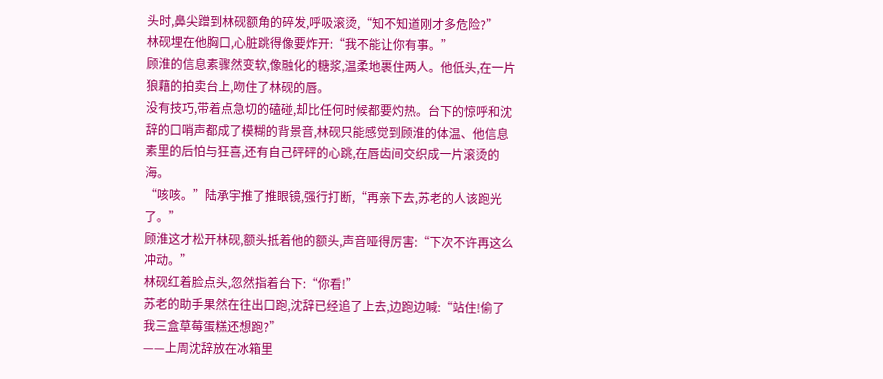头时,鼻尖蹭到林砚额角的碎发,呼吸滚烫,“知不知道刚才多危险?”
林砚埋在他胸口,心脏跳得像要炸开:“我不能让你有事。”
顾淮的信息素骤然变软,像融化的糖浆,温柔地裹住两人。他低头,在一片狼藉的拍卖台上,吻住了林砚的唇。
没有技巧,带着点急切的磕碰,却比任何时候都要灼热。台下的惊呼和沈辞的口哨声都成了模糊的背景音,林砚只能感觉到顾淮的体温、他信息素里的后怕与狂喜,还有自己砰砰的心跳,在唇齿间交织成一片滚烫的海。
“咳咳。”陆承宇推了推眼镜,强行打断,“再亲下去,苏老的人该跑光了。”
顾淮这才松开林砚,额头抵着他的额头,声音哑得厉害:“下次不许再这么冲动。”
林砚红着脸点头,忽然指着台下:“你看!”
苏老的助手果然在往出口跑,沈辞已经追了上去,边跑边喊:“站住!偷了我三盒草莓蛋糕还想跑?”
——上周沈辞放在冰箱里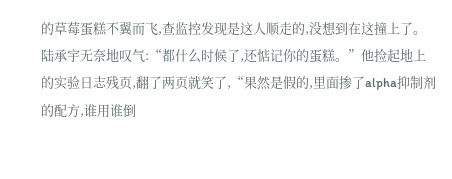的草莓蛋糕不翼而飞,查监控发现是这人顺走的,没想到在这撞上了。
陆承宇无奈地叹气:“都什么时候了,还惦记你的蛋糕。”他捡起地上的实验日志残页,翻了两页就笑了,“果然是假的,里面掺了alpha抑制剂的配方,谁用谁倒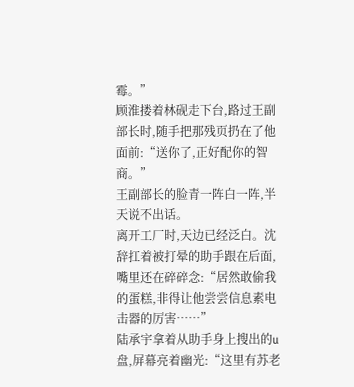霉。”
顾淮搂着林砚走下台,路过王副部长时,随手把那残页扔在了他面前:“送你了,正好配你的智商。”
王副部长的脸青一阵白一阵,半天说不出话。
离开工厂时,天边已经泛白。沈辞扛着被打晕的助手跟在后面,嘴里还在碎碎念:“居然敢偷我的蛋糕,非得让他尝尝信息素电击器的厉害……”
陆承宇拿着从助手身上搜出的u盘,屏幕亮着幽光:“这里有苏老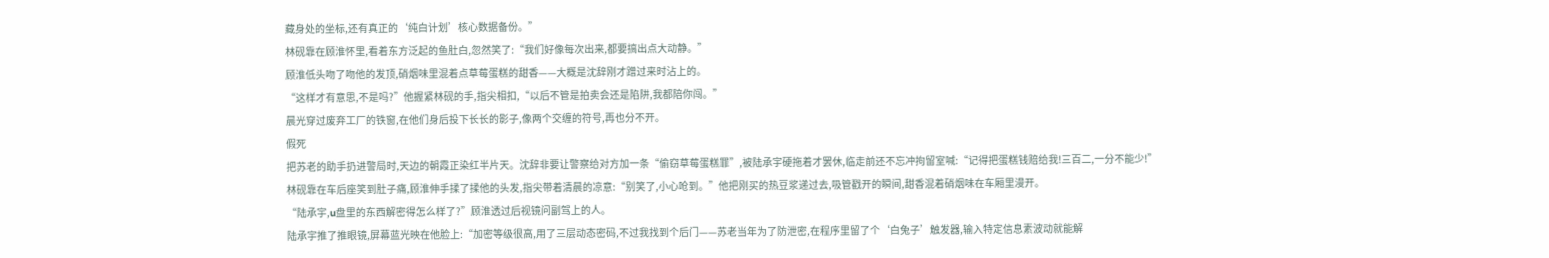藏身处的坐标,还有真正的‘纯白计划’核心数据备份。”
林砚靠在顾淮怀里,看着东方泛起的鱼肚白,忽然笑了:“我们好像每次出来,都要搞出点大动静。”
顾淮低头吻了吻他的发顶,硝烟味里混着点草莓蛋糕的甜香——大概是沈辞刚才蹭过来时沾上的。
“这样才有意思,不是吗?”他握紧林砚的手,指尖相扣,“以后不管是拍卖会还是陷阱,我都陪你闯。”
晨光穿过废弃工厂的铁窗,在他们身后投下长长的影子,像两个交缠的符号,再也分不开。
假死
把苏老的助手扔进警局时,天边的朝霞正染红半片天。沈辞非要让警察给对方加一条“偷窃草莓蛋糕罪”,被陆承宇硬拖着才罢休,临走前还不忘冲拘留室喊:“记得把蛋糕钱赔给我!三百二,一分不能少!”
林砚靠在车后座笑到肚子痛,顾淮伸手揉了揉他的头发,指尖带着清晨的凉意:“别笑了,小心呛到。”他把刚买的热豆浆递过去,吸管戳开的瞬间,甜香混着硝烟味在车厢里漫开。
“陆承宇,u盘里的东西解密得怎么样了?”顾淮透过后视镜问副驾上的人。
陆承宇推了推眼镜,屏幕蓝光映在他脸上:“加密等级很高,用了三层动态密码,不过我找到个后门——苏老当年为了防泄密,在程序里留了个‘白兔子’触发器,输入特定信息素波动就能解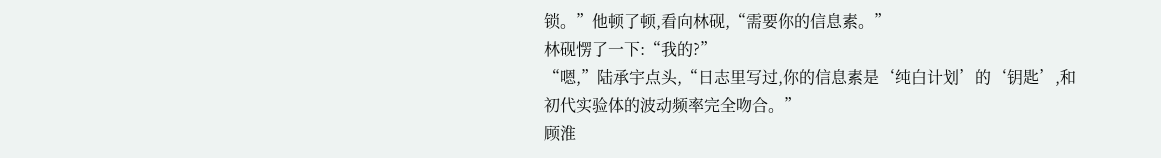锁。”他顿了顿,看向林砚,“需要你的信息素。”
林砚愣了一下:“我的?”
“嗯,”陆承宇点头,“日志里写过,你的信息素是‘纯白计划’的‘钥匙’,和初代实验体的波动频率完全吻合。”
顾淮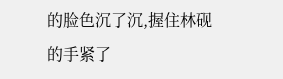的脸色沉了沉,握住林砚的手紧了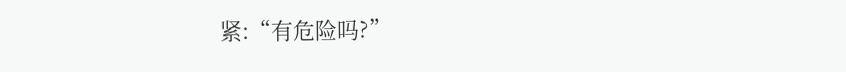紧:“有危险吗?”